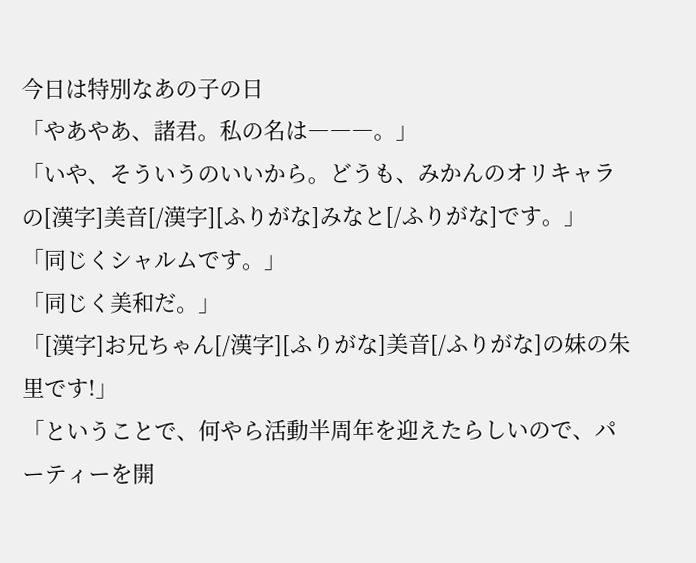今日は特別なあの子の日
「やあやあ、諸君。私の名は―――。」
「いや、そういうのいいから。どうも、みかんのオリキャラの[漢字]美音[/漢字][ふりがな]みなと[/ふりがな]です。」
「同じくシャルムです。」
「同じく美和だ。」
「[漢字]お兄ちゃん[/漢字][ふりがな]美音[/ふりがな]の妹の朱里です!」
「ということで、何やら活動半周年を迎えたらしいので、パーティーを開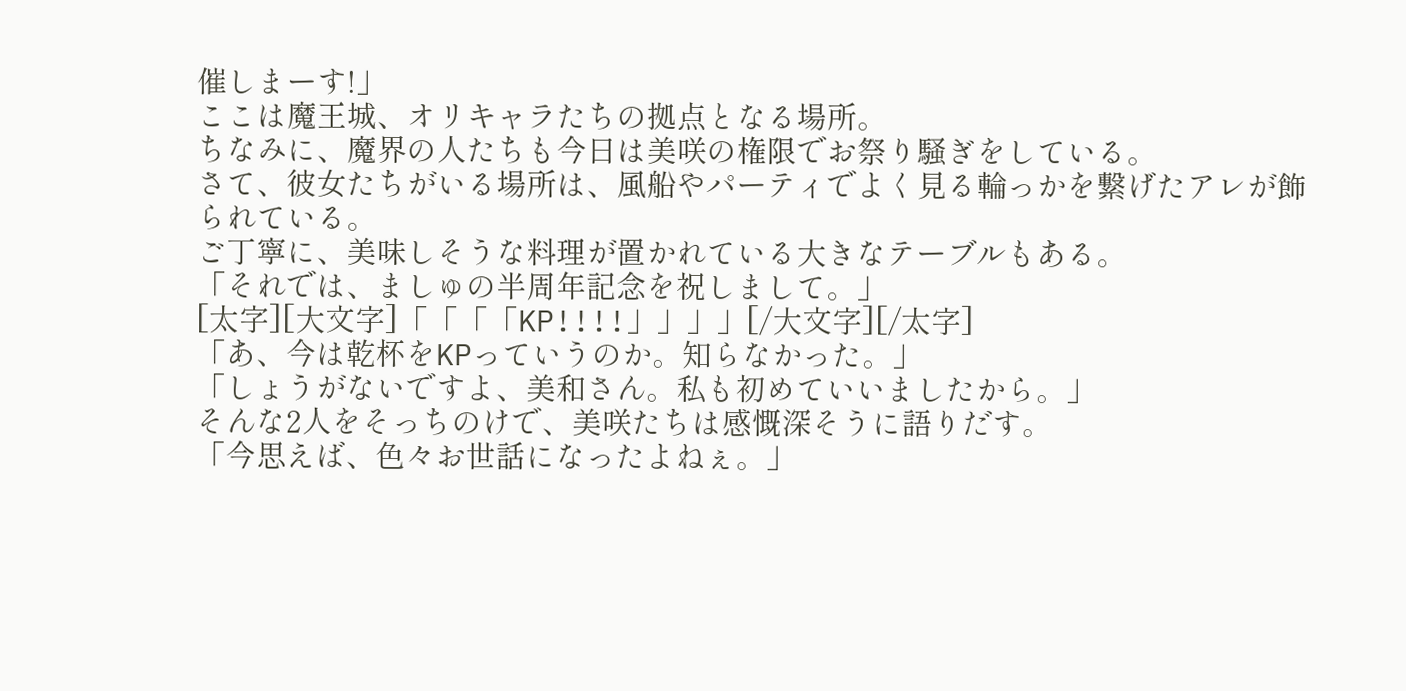催しまーす!」
ここは魔王城、オリキャラたちの拠点となる場所。
ちなみに、魔界の人たちも今日は美咲の権限でお祭り騒ぎをしている。
さて、彼女たちがいる場所は、風船やパーティでよく見る輪っかを繋げたアレが飾られている。
ご丁寧に、美味しそうな料理が置かれている大きなテーブルもある。
「それでは、ましゅの半周年記念を祝しまして。」
[太字][大文字]「「「「KP!!!!」」」」[/大文字][/太字]
「あ、今は乾杯をKPっていうのか。知らなかった。」
「しょうがないですよ、美和さん。私も初めていいましたから。」
そんな2人をそっちのけで、美咲たちは感慨深そうに語りだす。
「今思えば、色々お世話になったよねぇ。」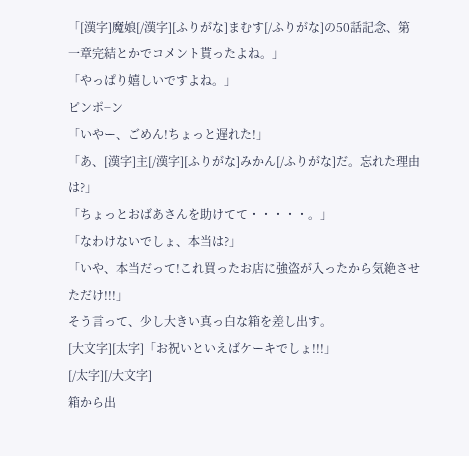「[漢字]魔娘[/漢字][ふりがな]まむす[/ふりがな]の50話記念、第一章完結とかでコメント貰ったよね。」
「やっぱり嬉しいですよね。」
ピンポ−ン
「いやー、ごめん!ちょっと遅れた!」
「あ、[漢字]主[/漢字][ふりがな]みかん[/ふりがな]だ。忘れた理由は?」
「ちょっとおばあさんを助けてて・・・・・。」
「なわけないでしょ、本当は?」
「いや、本当だって!これ買ったお店に強盗が入ったから気絶させただけ!!!」
そう言って、少し大きい真っ白な箱を差し出す。
[大文字][太字]「お祝いといえばケーキでしょ!!!」
[/太字][/大文字]
箱から出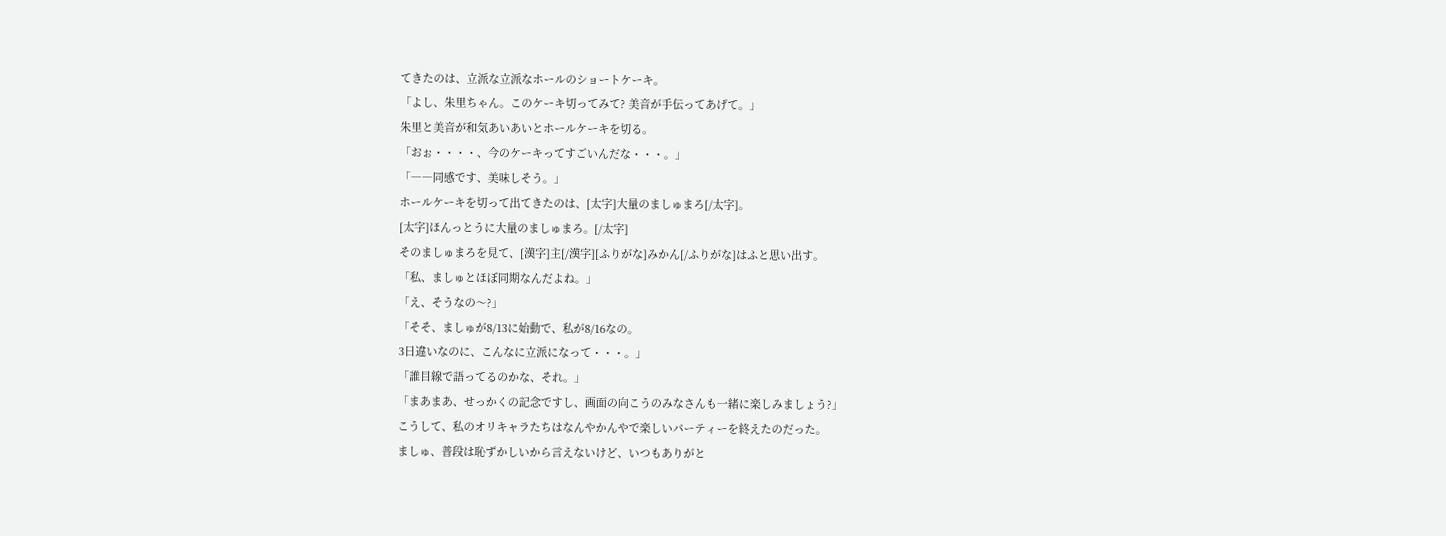てきたのは、立派な立派なホールのショートケーキ。
「よし、朱里ちゃん。このケーキ切ってみて? 美音が手伝ってあげて。」
朱里と美音が和気あいあいとホールケーキを切る。
「おぉ・・・・、今のケーキってすごいんだな・・・。」
「――同感です、美味しそう。」
ホールケーキを切って出てきたのは、[太字]大量のましゅまろ[/太字]。
[太字]ほんっとうに大量のましゅまろ。[/太字]
そのましゅまろを見て、[漢字]主[/漢字][ふりがな]みかん[/ふりがな]はふと思い出す。
「私、ましゅとほぼ同期なんだよね。」
「え、そうなの〜?」
「そそ、ましゅが8/13に始動で、私が8/16なの。
3日違いなのに、こんなに立派になって・・・。」
「誰目線で語ってるのかな、それ。」
「まあまあ、せっかくの記念ですし、画面の向こうのみなさんも一緒に楽しみましょう?」
こうして、私のオリキャラたちはなんやかんやで楽しいパーティーを終えたのだった。
ましゅ、普段は恥ずかしいから言えないけど、いつもありがと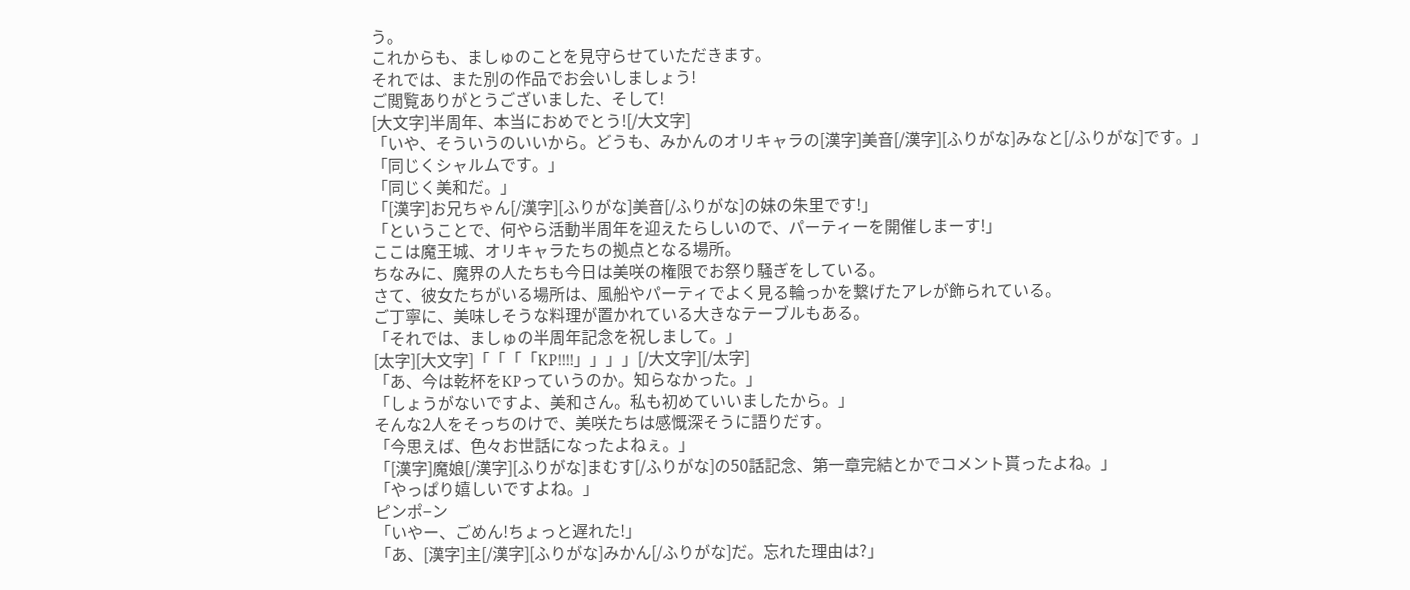う。
これからも、ましゅのことを見守らせていただきます。
それでは、また別の作品でお会いしましょう!
ご閲覧ありがとうございました、そして!
[大文字]半周年、本当におめでとう![/大文字]
「いや、そういうのいいから。どうも、みかんのオリキャラの[漢字]美音[/漢字][ふりがな]みなと[/ふりがな]です。」
「同じくシャルムです。」
「同じく美和だ。」
「[漢字]お兄ちゃん[/漢字][ふりがな]美音[/ふりがな]の妹の朱里です!」
「ということで、何やら活動半周年を迎えたらしいので、パーティーを開催しまーす!」
ここは魔王城、オリキャラたちの拠点となる場所。
ちなみに、魔界の人たちも今日は美咲の権限でお祭り騒ぎをしている。
さて、彼女たちがいる場所は、風船やパーティでよく見る輪っかを繋げたアレが飾られている。
ご丁寧に、美味しそうな料理が置かれている大きなテーブルもある。
「それでは、ましゅの半周年記念を祝しまして。」
[太字][大文字]「「「「KP!!!!」」」」[/大文字][/太字]
「あ、今は乾杯をKPっていうのか。知らなかった。」
「しょうがないですよ、美和さん。私も初めていいましたから。」
そんな2人をそっちのけで、美咲たちは感慨深そうに語りだす。
「今思えば、色々お世話になったよねぇ。」
「[漢字]魔娘[/漢字][ふりがな]まむす[/ふりがな]の50話記念、第一章完結とかでコメント貰ったよね。」
「やっぱり嬉しいですよね。」
ピンポ−ン
「いやー、ごめん!ちょっと遅れた!」
「あ、[漢字]主[/漢字][ふりがな]みかん[/ふりがな]だ。忘れた理由は?」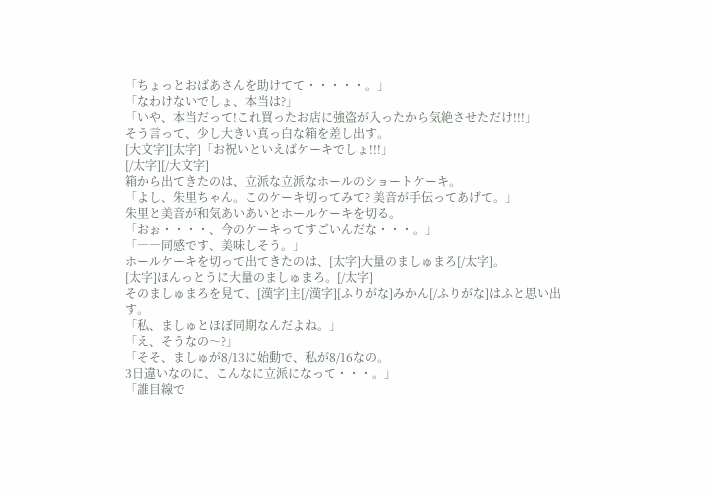「ちょっとおばあさんを助けてて・・・・・。」
「なわけないでしょ、本当は?」
「いや、本当だって!これ買ったお店に強盗が入ったから気絶させただけ!!!」
そう言って、少し大きい真っ白な箱を差し出す。
[大文字][太字]「お祝いといえばケーキでしょ!!!」
[/太字][/大文字]
箱から出てきたのは、立派な立派なホールのショートケーキ。
「よし、朱里ちゃん。このケーキ切ってみて? 美音が手伝ってあげて。」
朱里と美音が和気あいあいとホールケーキを切る。
「おぉ・・・・、今のケーキってすごいんだな・・・。」
「――同感です、美味しそう。」
ホールケーキを切って出てきたのは、[太字]大量のましゅまろ[/太字]。
[太字]ほんっとうに大量のましゅまろ。[/太字]
そのましゅまろを見て、[漢字]主[/漢字][ふりがな]みかん[/ふりがな]はふと思い出す。
「私、ましゅとほぼ同期なんだよね。」
「え、そうなの〜?」
「そそ、ましゅが8/13に始動で、私が8/16なの。
3日違いなのに、こんなに立派になって・・・。」
「誰目線で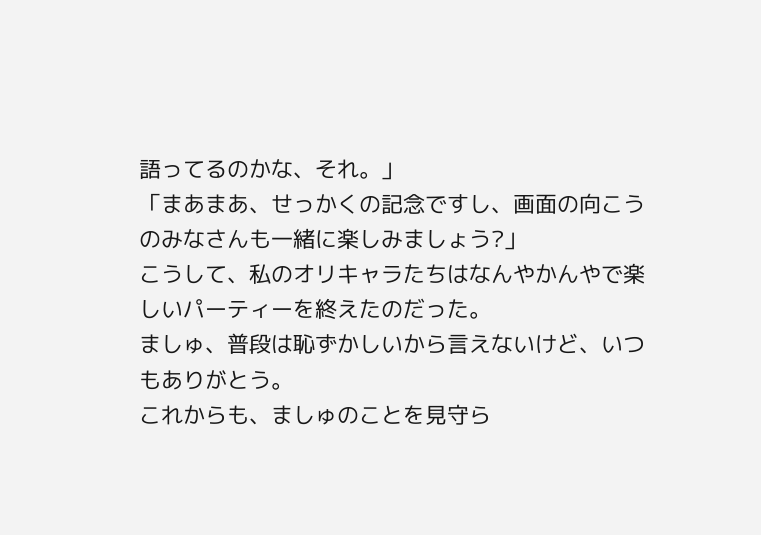語ってるのかな、それ。」
「まあまあ、せっかくの記念ですし、画面の向こうのみなさんも一緒に楽しみましょう?」
こうして、私のオリキャラたちはなんやかんやで楽しいパーティーを終えたのだった。
ましゅ、普段は恥ずかしいから言えないけど、いつもありがとう。
これからも、ましゅのことを見守ら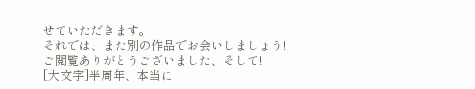せていただきます。
それでは、また別の作品でお会いしましょう!
ご閲覧ありがとうございました、そして!
[大文字]半周年、本当に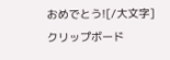おめでとう![/大文字]
クリップボード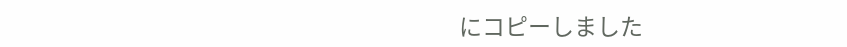にコピーしました